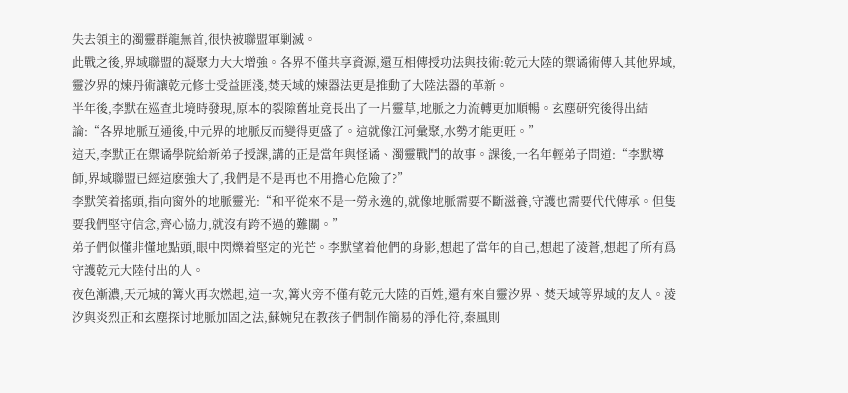失去領主的濁靈群龍無首,很快被聯盟軍剿滅。
此戰之後,界域聯盟的凝聚力大大增強。各界不僅共享資源,還互相傳授功法與技術:乾元大陸的禦谲術傳入其他界域,靈汐界的煉丹術讓乾元修士受益匪淺,焚天域的煉器法更是推動了大陸法器的革新。
半年後,李默在巡查北境時發現,原本的裂隙舊址竟長出了一片靈草,地脈之力流轉更加順暢。玄塵研究後得出結論:“各界地脈互通後,中元界的地脈反而變得更盛了。這就像江河彙聚,水勢才能更旺。”
這天,李默正在禦谲學院給新弟子授課,講的正是當年與怪谲、濁靈戰鬥的故事。課後,一名年輕弟子問道:“李默導師,界域聯盟已經這麽強大了,我們是不是再也不用擔心危險了?”
李默笑着搖頭,指向窗外的地脈靈光:“和平從來不是一勞永逸的,就像地脈需要不斷滋養,守護也需要代代傳承。但隻要我們堅守信念,齊心協力,就沒有跨不過的難關。”
弟子們似懂非懂地點頭,眼中閃爍着堅定的光芒。李默望着他們的身影,想起了當年的自己,想起了淩蒼,想起了所有爲守護乾元大陸付出的人。
夜色漸濃,天元城的篝火再次燃起,這一次,篝火旁不僅有乾元大陸的百姓,還有來自靈汐界、焚天域等界域的友人。淩汐與炎烈正和玄塵探讨地脈加固之法,蘇婉兒在教孩子們制作簡易的淨化符,秦風則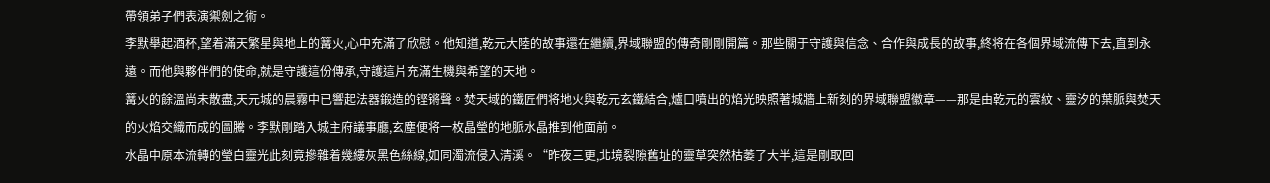帶領弟子們表演禦劍之術。
李默舉起酒杯,望着滿天繁星與地上的篝火,心中充滿了欣慰。他知道,乾元大陸的故事還在繼續,界域聯盟的傳奇剛剛開篇。那些關于守護與信念、合作與成長的故事,終将在各個界域流傳下去,直到永遠。而他與夥伴們的使命,就是守護這份傳承,守護這片充滿生機與希望的天地。
篝火的餘溫尚未散盡,天元城的晨霧中已響起法器鍛造的铿锵聲。焚天域的鐵匠們将地火與乾元玄鐵結合,爐口噴出的焰光映照著城牆上新刻的界域聯盟徽章——那是由乾元的雲紋、靈汐的葉脈與焚天的火焰交織而成的圖騰。李默剛踏入城主府議事廳,玄塵便将一枚晶瑩的地脈水晶推到他面前。
水晶中原本流轉的瑩白靈光此刻竟摻雜着幾縷灰黑色絲線,如同濁流侵入清溪。“昨夜三更,北境裂隙舊址的靈草突然枯萎了大半,這是剛取回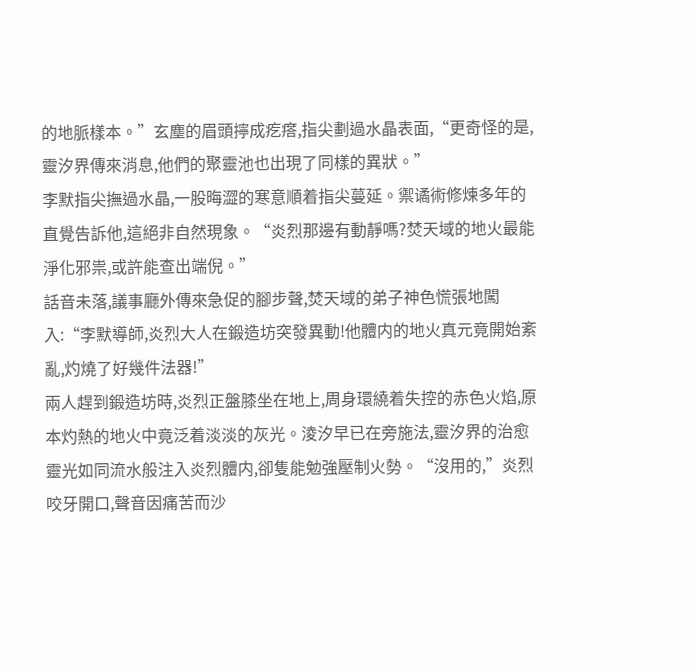的地脈樣本。”玄塵的眉頭擰成疙瘩,指尖劃過水晶表面,“更奇怪的是,靈汐界傳來消息,他們的聚靈池也出現了同樣的異狀。”
李默指尖撫過水晶,一股晦澀的寒意順着指尖蔓延。禦谲術修煉多年的直覺告訴他,這絕非自然現象。“炎烈那邊有動靜嗎?焚天域的地火最能淨化邪祟,或許能查出端倪。”
話音未落,議事廳外傳來急促的腳步聲,焚天域的弟子神色慌張地闖入:“李默導師,炎烈大人在鍛造坊突發異動!他體内的地火真元竟開始紊亂,灼燒了好幾件法器!”
兩人趕到鍛造坊時,炎烈正盤膝坐在地上,周身環繞着失控的赤色火焰,原本灼熱的地火中竟泛着淡淡的灰光。淩汐早已在旁施法,靈汐界的治愈靈光如同流水般注入炎烈體内,卻隻能勉強壓制火勢。“沒用的,”炎烈咬牙開口,聲音因痛苦而沙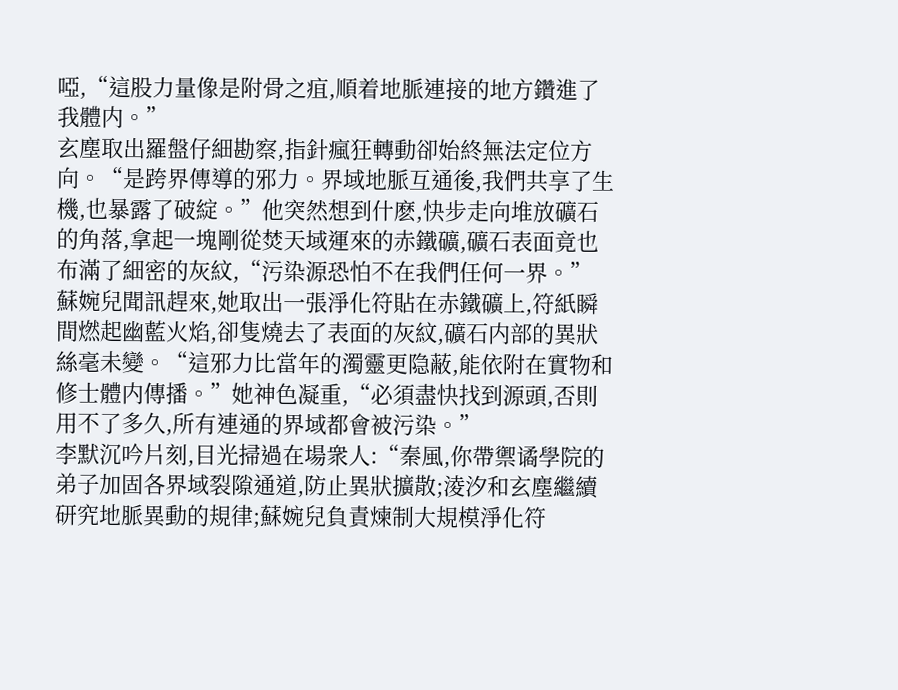啞,“這股力量像是附骨之疽,順着地脈連接的地方鑽進了我體内。”
玄塵取出羅盤仔細勘察,指針瘋狂轉動卻始終無法定位方向。“是跨界傳導的邪力。界域地脈互通後,我們共享了生機,也暴露了破綻。”他突然想到什麽,快步走向堆放礦石的角落,拿起一塊剛從焚天域運來的赤鐵礦,礦石表面竟也布滿了細密的灰紋,“污染源恐怕不在我們任何一界。”
蘇婉兒聞訊趕來,她取出一張淨化符貼在赤鐵礦上,符紙瞬間燃起幽藍火焰,卻隻燒去了表面的灰紋,礦石内部的異狀絲毫未變。“這邪力比當年的濁靈更隐蔽,能依附在實物和修士體内傳播。”她神色凝重,“必須盡快找到源頭,否則用不了多久,所有連通的界域都會被污染。”
李默沉吟片刻,目光掃過在場衆人:“秦風,你帶禦谲學院的弟子加固各界域裂隙通道,防止異狀擴散;淩汐和玄塵繼續研究地脈異動的規律;蘇婉兒負責煉制大規模淨化符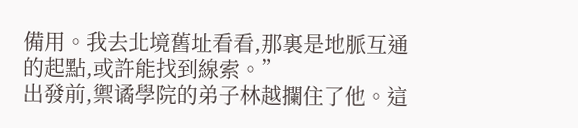備用。我去北境舊址看看,那裏是地脈互通的起點,或許能找到線索。”
出發前,禦谲學院的弟子林越攔住了他。這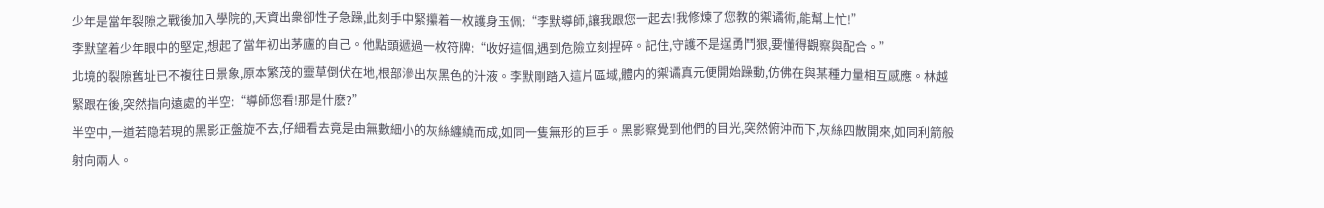少年是當年裂隙之戰後加入學院的,天資出衆卻性子急躁,此刻手中緊攥着一枚護身玉佩:“李默導師,讓我跟您一起去!我修煉了您教的禦谲術,能幫上忙!”
李默望着少年眼中的堅定,想起了當年初出茅廬的自己。他點頭遞過一枚符牌:“收好這個,遇到危險立刻捏碎。記住,守護不是逞勇鬥狠,要懂得觀察與配合。”
北境的裂隙舊址已不複往日景象,原本繁茂的靈草倒伏在地,根部滲出灰黑色的汁液。李默剛踏入這片區域,體内的禦谲真元便開始躁動,仿佛在與某種力量相互感應。林越緊跟在後,突然指向遠處的半空:“導師您看!那是什麽?”
半空中,一道若隐若現的黑影正盤旋不去,仔細看去竟是由無數細小的灰絲纏繞而成,如同一隻無形的巨手。黑影察覺到他們的目光,突然俯沖而下,灰絲四散開來,如同利箭般射向兩人。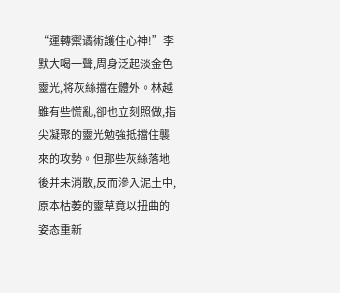“運轉禦谲術護住心神!”李默大喝一聲,周身泛起淡金色靈光,将灰絲擋在體外。林越雖有些慌亂,卻也立刻照做,指尖凝聚的靈光勉強抵擋住襲來的攻勢。但那些灰絲落地後并未消散,反而滲入泥土中,原本枯萎的靈草竟以扭曲的姿态重新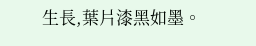生長,葉片漆黑如墨。